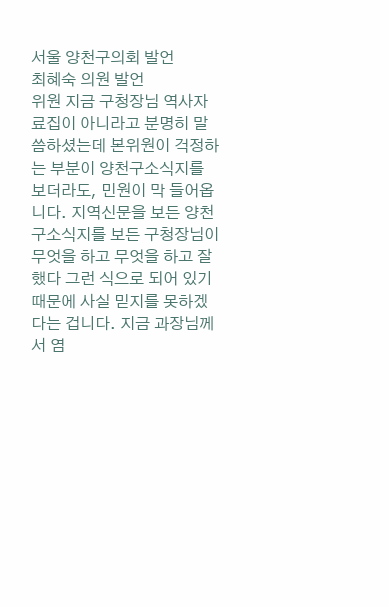서울 양천구의회 발언
최혜숙 의원 발언
위원 지금 구청장님 역사자료집이 아니라고 분명히 말씀하셨는데 본위원이 걱정하는 부분이 양천구소식지를 보더라도, 민원이 막 들어옵니다. 지역신문을 보든 양천구소식지를 보든 구청장님이 무엇을 하고 무엇을 하고 잘했다 그런 식으로 되어 있기 때문에 사실 믿지를 못하겠다는 겁니다. 지금 과장님께서 염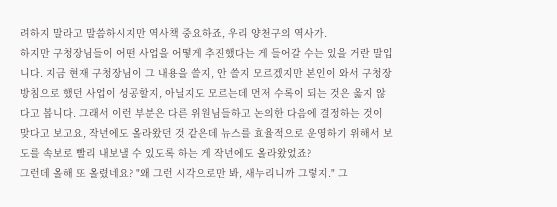려하지 말라고 말씀하시지만 역사책 중요하죠, 우리 양천구의 역사가.
하지만 구청장님들이 어떤 사업을 어떻게 추진했다는 게 들어갈 수는 있을 거란 말입니다. 지금 현재 구청장님이 그 내용을 쓸지, 안 쓸지 모르겠지만 본인이 와서 구청장 방침으로 했던 사업이 성공할지, 아닐지도 모르는데 먼저 수록이 되는 것은 옳지 않다고 봅니다. 그래서 이런 부분은 다른 위원님들하고 논의한 다음에 결정하는 것이 맞다고 보고요, 작년에도 올라왔던 것 같은데 뉴스를 효율적으로 운영하기 위해서 보도를 속보로 빨리 내보낼 수 있도록 하는 게 작년에도 올라왔었죠?
그런데 올해 또 올렸네요? "왜 그런 시각으로만 봐, 새누리니까 그렇지." 그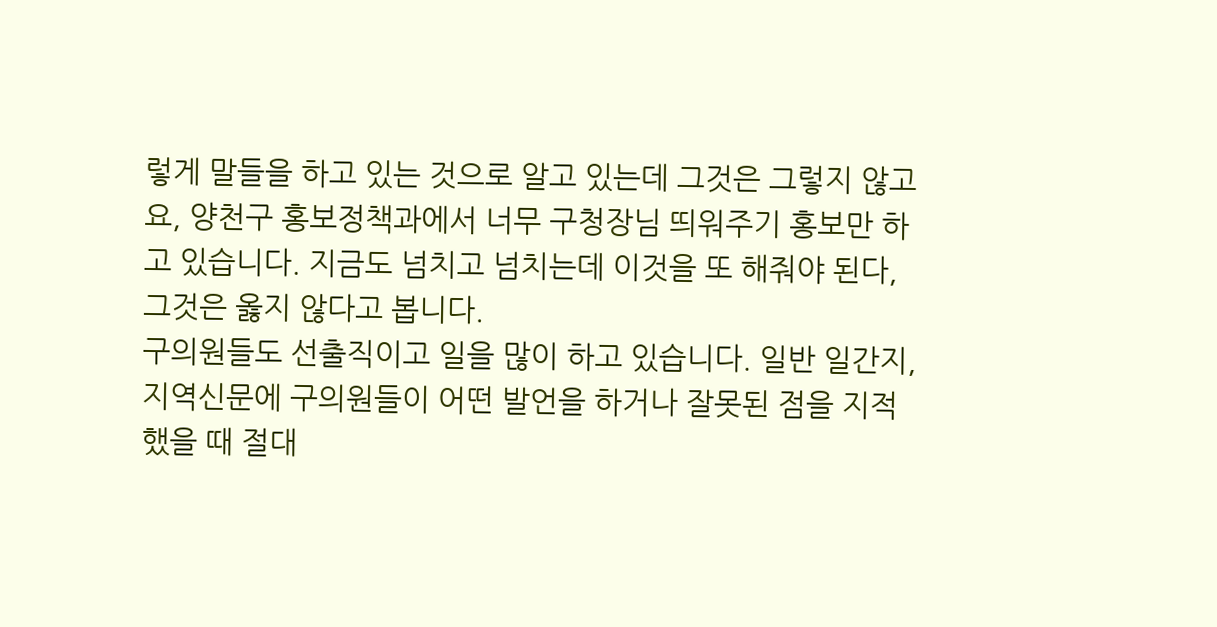렇게 말들을 하고 있는 것으로 알고 있는데 그것은 그렇지 않고요, 양천구 홍보정책과에서 너무 구청장님 띄워주기 홍보만 하고 있습니다. 지금도 넘치고 넘치는데 이것을 또 해줘야 된다, 그것은 옳지 않다고 봅니다.
구의원들도 선출직이고 일을 많이 하고 있습니다. 일반 일간지, 지역신문에 구의원들이 어떤 발언을 하거나 잘못된 점을 지적했을 때 절대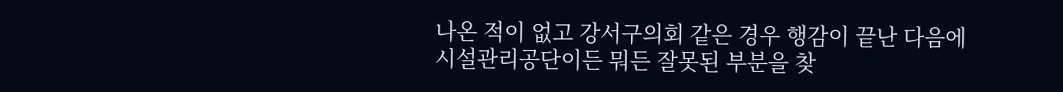나온 적이 없고 강서구의회 같은 경우 행감이 끝난 다음에 시설관리공단이든 뭐든 잘못된 부분을 찾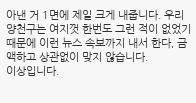아낸 거 1면에 제일 크게 내줍니다. 우리 양천구는 여지껏 한번도 그런 적이 없었기 때문에 이런 뉴스 속보까지 내서 한다, 금액하고 상관없이 맞지 않습니다.
이상입니다.